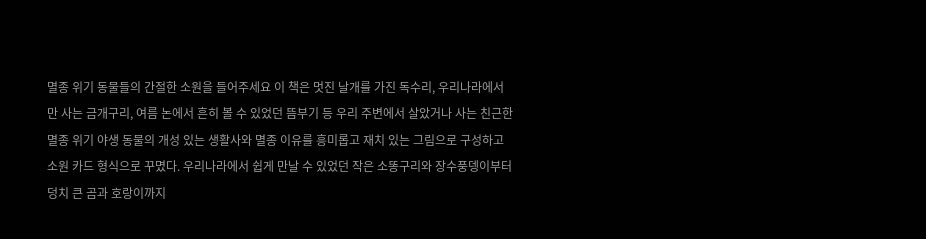멸종 위기 동물들의 간절한 소원을 들어주세요 이 책은 멋진 날개를 가진 독수리, 우리나라에서만 사는 금개구리, 여름 논에서 흔히 볼 수 있었던 뜸부기 등 우리 주변에서 살았거나 사는 친근한 멸종 위기 야생 동물의 개성 있는 생활사와 멸종 이유를 흥미롭고 재치 있는 그림으로 구성하고 소원 카드 형식으로 꾸몄다. 우리나라에서 쉽게 만날 수 있었던 작은 소똥구리와 장수풍뎅이부터 덩치 큰 곰과 호랑이까지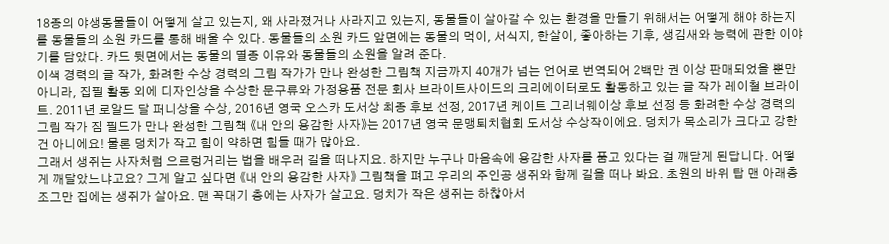18종의 야생동물들이 어떻게 살고 있는지, 왜 사라졌거나 사라지고 있는지, 동물들이 살아갈 수 있는 환경을 만들기 위해서는 어떻게 해야 하는지를 동물들의 소원 카드를 통해 배울 수 있다. 동물들의 소원 카드 앞면에는 동물의 먹이, 서식지, 한살이, 좋아하는 기후, 생김새와 능력에 관한 이야기를 담았다. 카드 뒷면에서는 동물의 멸종 이유와 동물들의 소원을 알려 준다.
이색 경력의 글 작가, 화려한 수상 경력의 그림 작가가 만나 완성한 그림책 지금까지 40개가 넘는 언어로 번역되어 2백만 권 이상 판매되었을 뿐만 아니라, 집필 활동 외에 디자인상을 수상한 문구류와 가정용품 전문 회사 브라이트사이드의 크리에이터로도 활동하고 있는 글 작가 레이철 브라이트. 2011년 로알드 달 퍼니상을 수상, 2016년 영국 오스카 도서상 최종 후보 선정, 2017년 케이트 그리너웨이상 후보 선정 등 화려한 수상 경력의 그림 작가 짐 필드가 만나 완성한 그림책 《내 안의 용감한 사자》는 2017년 영국 문맹퇴치협회 도서상 수상작이에요. 덩치가 목소리가 크다고 강한 건 아니에요! 물론 덩치가 작고 힘이 약하면 힘들 때가 많아요.
그래서 생쥐는 사자처럼 으르렁거리는 법을 배우러 길을 떠나지요. 하지만 누구나 마음속에 용감한 사자를 품고 있다는 걸 깨닫게 된답니다. 어떻게 깨달았느냐고요? 그게 알고 싶다면 《내 안의 용감한 사자》 그림책을 펴고 우리의 주인공 생쥐와 함께 길을 떠나 봐요. 초원의 바위 탑 맨 아래층 조그만 집에는 생쥐가 살아요. 맨 꼭대기 층에는 사자가 살고요. 덩치가 작은 생쥐는 하찮아서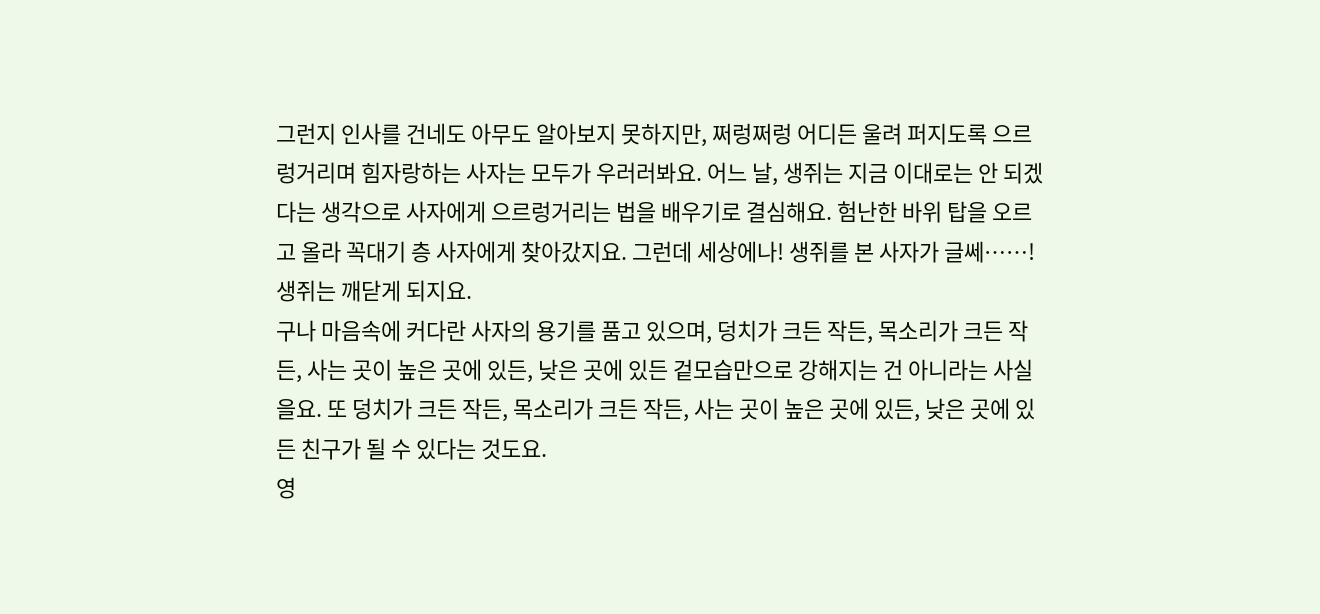그런지 인사를 건네도 아무도 알아보지 못하지만, 쩌렁쩌렁 어디든 울려 퍼지도록 으르렁거리며 힘자랑하는 사자는 모두가 우러러봐요. 어느 날, 생쥐는 지금 이대로는 안 되겠다는 생각으로 사자에게 으르렁거리는 법을 배우기로 결심해요. 험난한 바위 탑을 오르고 올라 꼭대기 층 사자에게 찾아갔지요. 그런데 세상에나! 생쥐를 본 사자가 글쎄……! 생쥐는 깨닫게 되지요.
구나 마음속에 커다란 사자의 용기를 품고 있으며, 덩치가 크든 작든, 목소리가 크든 작든, 사는 곳이 높은 곳에 있든, 낮은 곳에 있든 겉모습만으로 강해지는 건 아니라는 사실을요. 또 덩치가 크든 작든, 목소리가 크든 작든, 사는 곳이 높은 곳에 있든, 낮은 곳에 있든 친구가 될 수 있다는 것도요.
영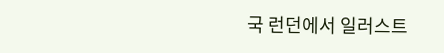국 런던에서 일러스트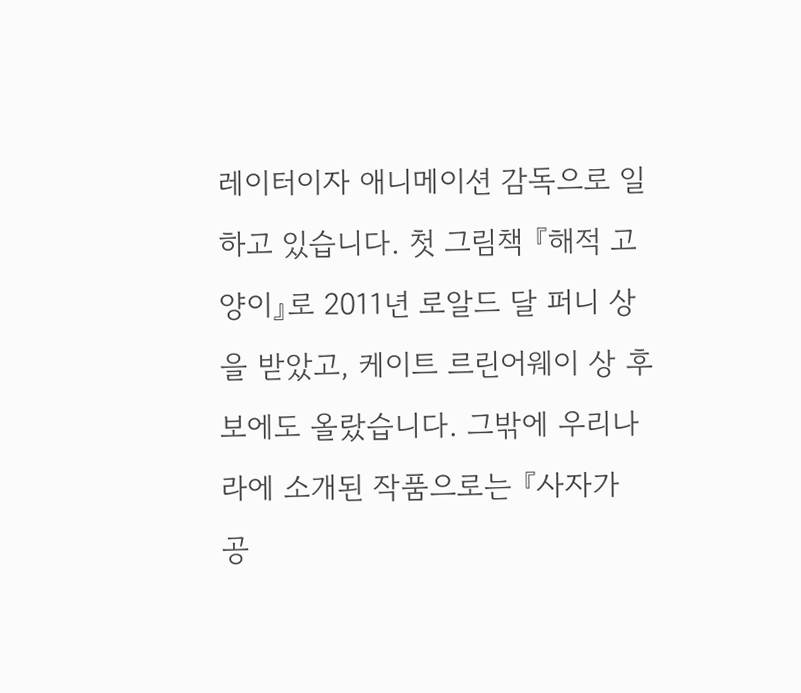레이터이자 애니메이션 감독으로 일하고 있습니다. 첫 그림책 『해적 고양이』로 2011년 로알드 달 퍼니 상을 받았고, 케이트 르린어웨이 상 후보에도 올랐습니다. 그밖에 우리나라에 소개된 작품으로는 『사자가 공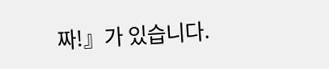짜!』가 있습니다.